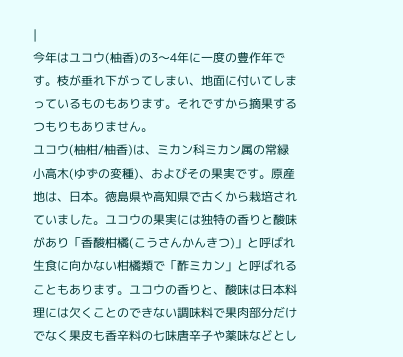|
今年はユコウ(柚香)の3〜4年に一度の豊作年です。枝が垂れ下がってしまい、地面に付いてしまっているものもあります。それですから摘果するつもりもありません。
ユコウ(柚柑/柚香)は、ミカン科ミカン属の常緑小高木(ゆずの変種)、およびその果実です。原産地は、日本。徳島県や高知県で古くから栽培されていました。ユコウの果実には独特の香りと酸味があり「香酸柑橘(こうさんかんきつ)」と呼ばれ生食に向かない柑橘類で「酢ミカン」と呼ばれることもあります。ユコウの香りと、酸味は日本料理には欠くことのできない調味料で果肉部分だけでなく果皮も香辛料の七味唐辛子や薬味などとし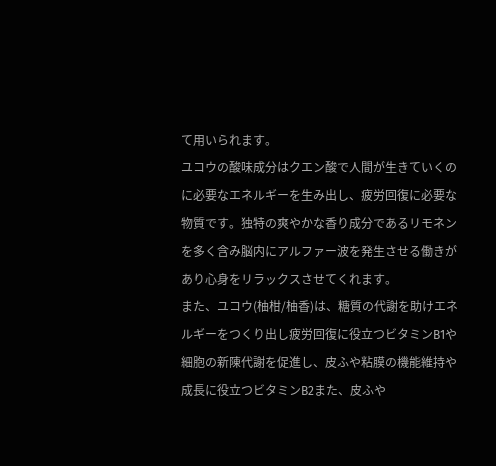て用いられます。
ユコウの酸味成分はクエン酸で人間が生きていくのに必要なエネルギーを生み出し、疲労回復に必要な物質です。独特の爽やかな香り成分であるリモネンを多く含み脳内にアルファー波を発生させる働きがあり心身をリラックスさせてくれます。
また、ユコウ(柚柑/柚香)は、糖質の代謝を助けエネルギーをつくり出し疲労回復に役立つビタミンB1や細胞の新陳代謝を促進し、皮ふや粘膜の機能維持や成長に役立つビタミンB2また、皮ふや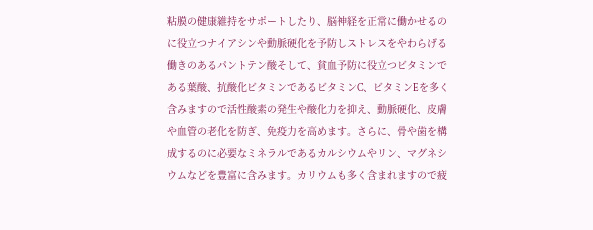粘膜の健康維持をサポートしたり、脳神経を正常に働かせるのに役立つナイアシンや動脈硬化を予防しストレスをやわらげる働きのあるパントテン酸そして、貧血予防に役立つビタミンである葉酸、抗酸化ビタミンであるビタミンC、ビタミンEを多く含みますので活性酸素の発生や酸化力を抑え、動脈硬化、皮膚や血管の老化を防ぎ、免疫力を高めます。さらに、骨や歯を構成するのに必要なミネラルであるカルシウムやリン、マグネシウムなどを豊富に含みます。カリウムも多く含まれますので疲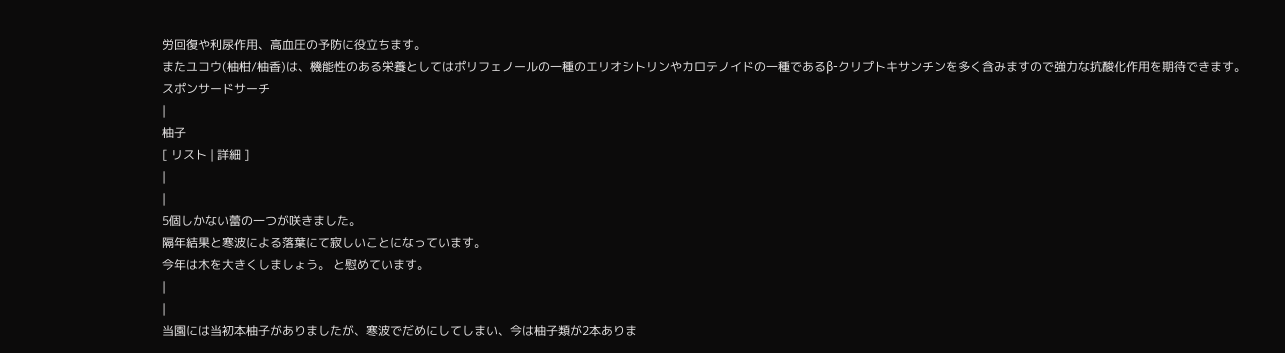労回復や利尿作用、高血圧の予防に役立ちます。
またユコウ(柚柑/柚香)は、機能性のある栄養としてはポリフェノールの一種のエリオシトリンやカロテノイドの一種であるβ-クリプトキサンチンを多く含みますので強力な抗酸化作用を期待できます。
スポンサードサーチ
|
柚子
[ リスト | 詳細 ]
|
|
5個しかない蕾の一つが咲きました。
隔年結果と寒波による落葉にて寂しいことになっています。
今年は木を大きくしましょう。 と慰めています。
|
|
当園には当初本柚子がありましたが、寒波でだめにしてしまい、今は柚子類が2本ありま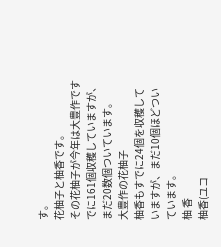す。
花柚子と柚香です。
その花柚子が今年は大豊作ですでに161個収穫していますが、まだ20数個ついています。
大豊作の花柚子
柚香もすでに24個を収穫していますが、まだ10個ほどついています。
柚 香
柚香(ユコ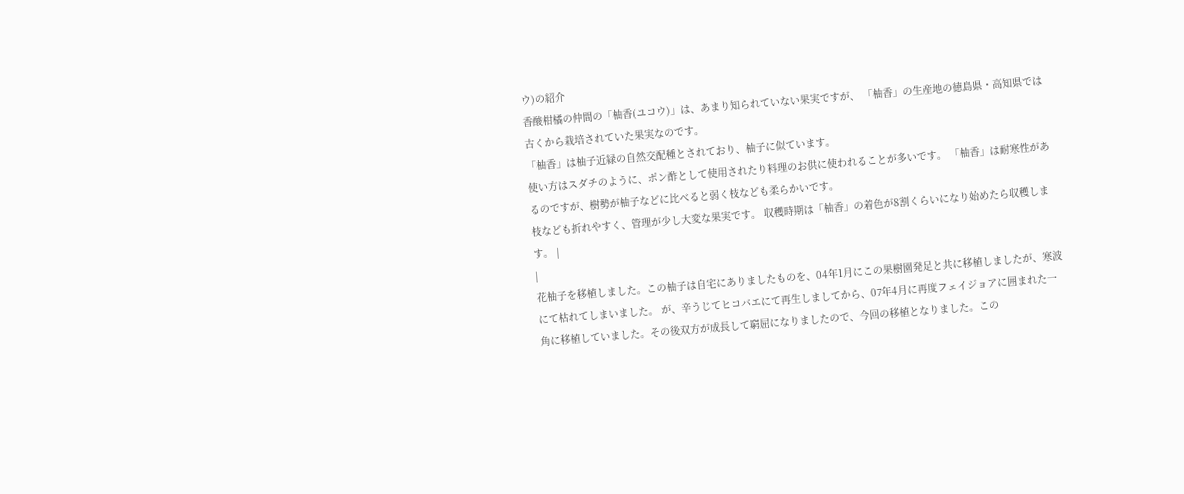ウ)の紹介
香酸柑橘の仲間の「柚香(ユコウ)」は、あまり知られていない果実ですが、 「柚香」の生産地の徳島県・高知県では古くから栽培されていた果実なのです。
「柚香」は柚子近緑の自然交配種とされており、柚子に似ています。
使い方はスダチのように、ポン酢として使用されたり料理のお供に使われることが多いです。 「柚香」は耐寒性があるのですが、樹勢が柚子などに比べると弱く枝なども柔らかいです。
枝なども折れやすく、管理が少し大変な果実です。 収穫時期は「柚香」の着色が8割くらいになり始めたら収穫します。 |
|
花柚子を移植しました。この柚子は自宅にありましたものを、04年1月にこの果樹園発足と共に移植しましたが、寒波にて枯れてしまいました。 が、辛うじてヒコバエにて再生しましてから、07年4月に再度フェイジョアに囲まれた一角に移植していました。その後双方が成長して窮屈になりましたので、今回の移植となりました。この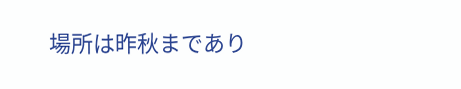場所は昨秋まであり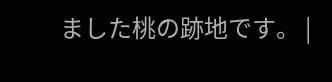ました桃の跡地です。 |